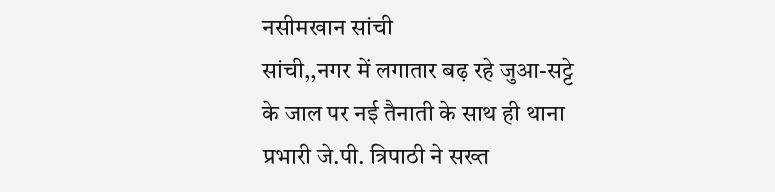नसीमखान सांची
सांची,,नगर में लगातार बढ़ रहे जुआ-सट्टे के जाल पर नई तैनाती के साथ ही थाना प्रभारी जे.पी. त्रिपाठी ने सख्त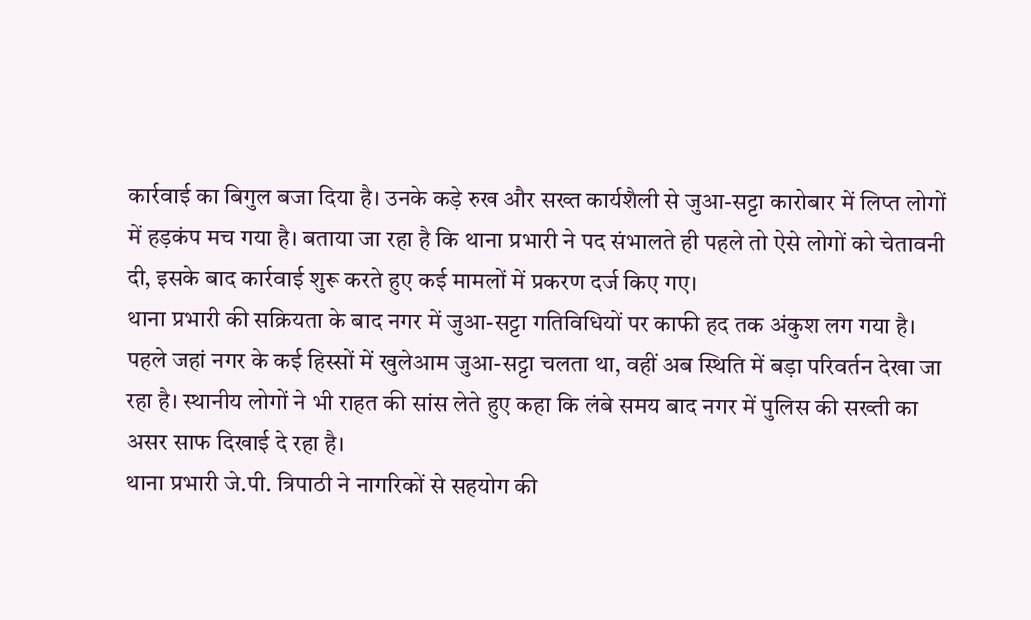कार्रवाई का बिगुल बजा दिया है। उनके कड़े रुख और सख्त कार्यशैली से जुआ-सट्टा कारोबार में लिप्त लोगों में हड़कंप मच गया है। बताया जा रहा है कि थाना प्रभारी ने पद संभालते ही पहले तो ऐसे लोगों को चेतावनी दी, इसके बाद कार्रवाई शुरू करते हुए कई मामलों में प्रकरण दर्ज किए गए।
थाना प्रभारी की सक्रियता के बाद नगर में जुआ-सट्टा गतिविधियों पर काफी हद तक अंकुश लग गया है। पहले जहां नगर के कई हिस्सों में खुलेआम जुआ-सट्टा चलता था, वहीं अब स्थिति में बड़ा परिवर्तन देखा जा रहा है। स्थानीय लोगों ने भी राहत की सांस लेते हुए कहा कि लंबे समय बाद नगर में पुलिस की सख्ती का असर साफ दिखाई दे रहा है।
थाना प्रभारी जे.पी. त्रिपाठी ने नागरिकों से सहयोग की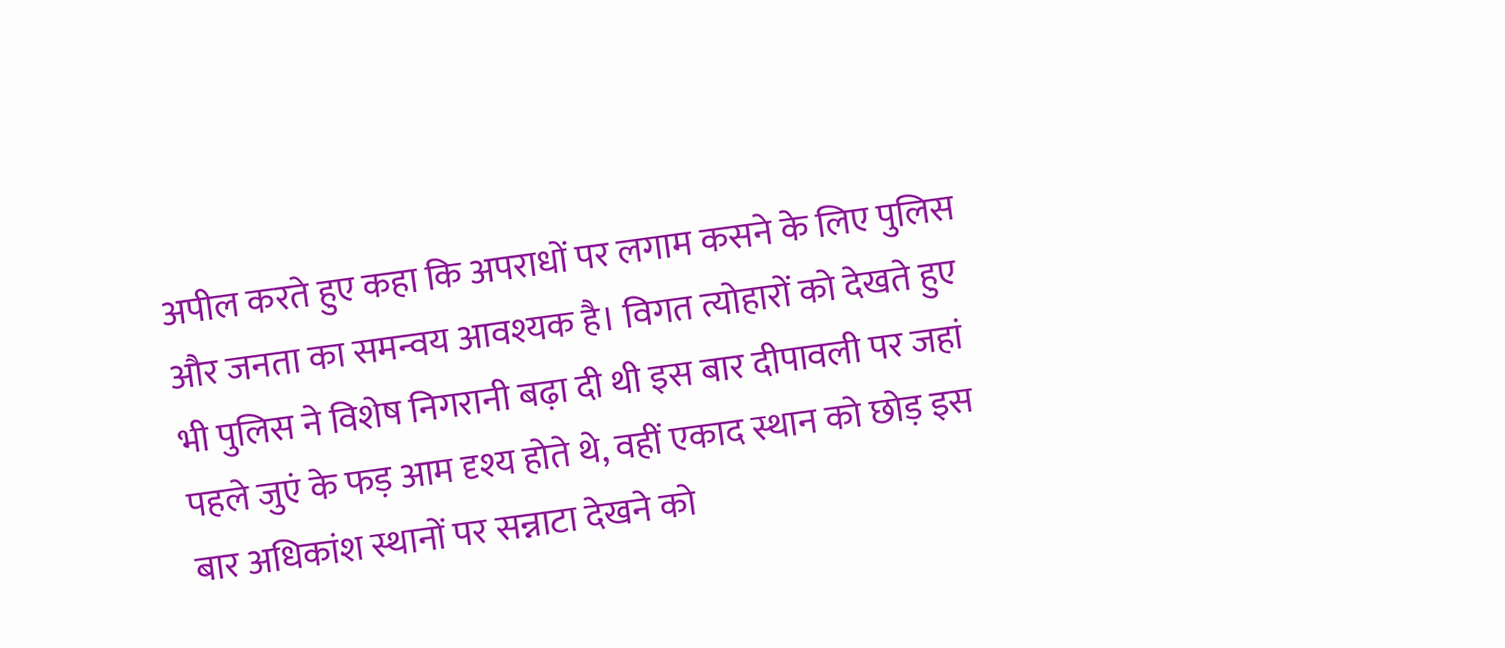अपील करते हुए कहा कि अपराधों पर लगाम कसने के लिए पुलिस और जनता का समन्वय आवश्यक है। विगत त्योहारों को देखते हुए भी पुलिस ने विशेष निगरानी बढ़ा दी थी इस बार दीपावली पर जहां पहले जुएं के फड़ आम दृश्य होते थे, वहीं एकाद स्थान को छोड़ इस बार अधिकांश स्थानों पर सन्नाटा देखने को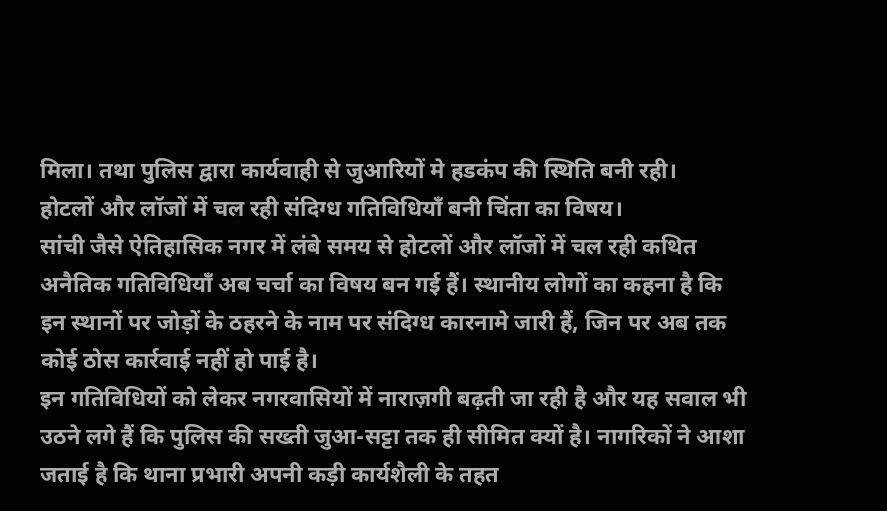मिला। तथा पुलिस द्वारा कार्यवाही से जुआरियों मे हडकंप की स्थिति बनी रही।
होटलों और लॉजों में चल रही संदिग्ध गतिविधियाँ बनी चिंता का विषय।
सांची जैसे ऐतिहासिक नगर में लंबे समय से होटलों और लॉजों में चल रही कथित अनैतिक गतिविधियाँ अब चर्चा का विषय बन गई हैं। स्थानीय लोगों का कहना है कि इन स्थानों पर जोड़ों के ठहरने के नाम पर संदिग्ध कारनामे जारी हैं, जिन पर अब तक कोई ठोस कार्रवाई नहीं हो पाई है।
इन गतिविधियों को लेकर नगरवासियों में नाराज़गी बढ़ती जा रही है और यह सवाल भी उठने लगे हैं कि पुलिस की सख्ती जुआ-सट्टा तक ही सीमित क्यों है। नागरिकों ने आशा जताई है कि थाना प्रभारी अपनी कड़ी कार्यशैली के तहत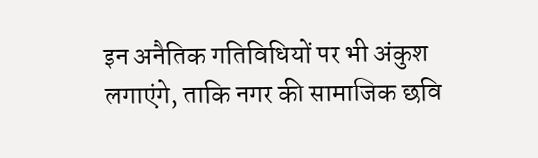इन अनैतिक गतिविधियों पर भी अंकुश लगाएंगे, ताकि नगर की सामाजिक छवि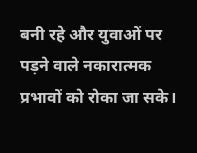बनी रहे और युवाओं पर पड़ने वाले नकारात्मक प्रभावों को रोका जा सके।